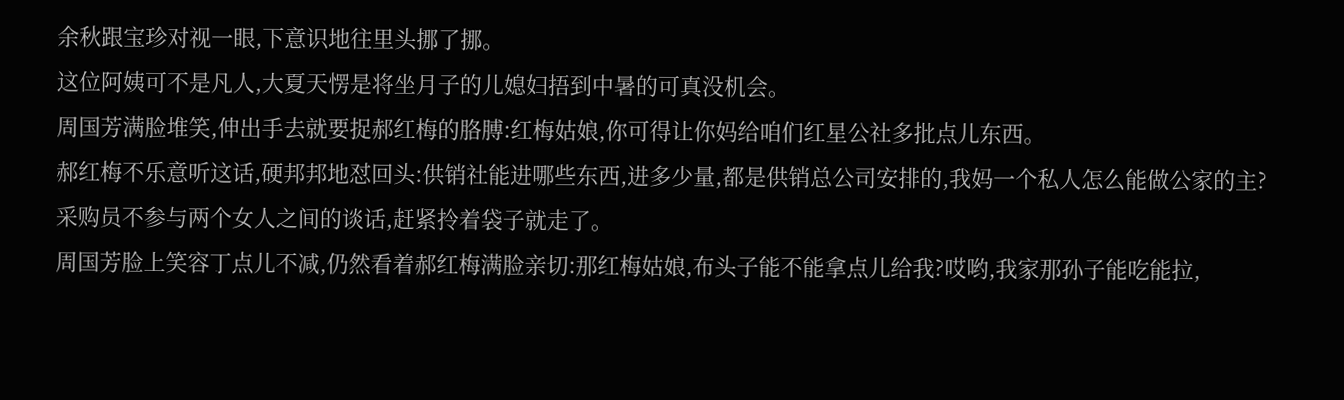余秋跟宝珍对视一眼,下意识地往里头挪了挪。
这位阿姨可不是凡人,大夏天愣是将坐月子的儿媳妇捂到中暑的可真没机会。
周国芳满脸堆笑,伸出手去就要捉郝红梅的胳膊:红梅姑娘,你可得让你妈给咱们红星公社多批点儿东西。
郝红梅不乐意听这话,硬邦邦地怼回头:供销社能进哪些东西,进多少量,都是供销总公司安排的,我妈一个私人怎么能做公家的主?
采购员不参与两个女人之间的谈话,赶紧拎着袋子就走了。
周国芳脸上笑容丁点儿不减,仍然看着郝红梅满脸亲切:那红梅姑娘,布头子能不能拿点儿给我?哎哟,我家那孙子能吃能拉,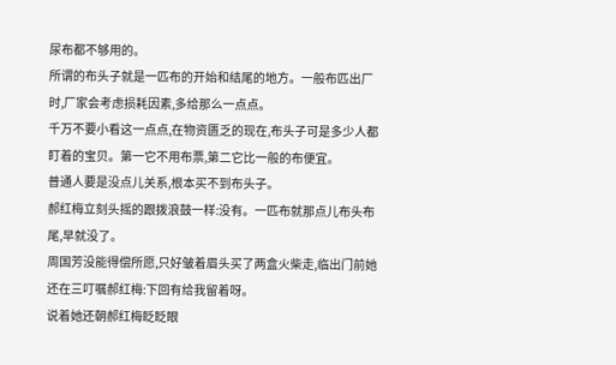尿布都不够用的。
所谓的布头子就是一匹布的开始和结尾的地方。一般布匹出厂时,厂家会考虑损耗因素,多给那么一点点。
千万不要小看这一点点,在物资匮乏的现在,布头子可是多少人都盯着的宝贝。第一它不用布票,第二它比一般的布便宜。
普通人要是没点儿关系,根本买不到布头子。
郝红梅立刻头摇的跟拨浪鼓一样:没有。一匹布就那点儿布头布尾,早就没了。
周国芳没能得偿所愿,只好皱着眉头买了两盒火柴走,临出门前她还在三叮嘱郝红梅:下回有给我留着呀。
说着她还朝郝红梅眨眨眼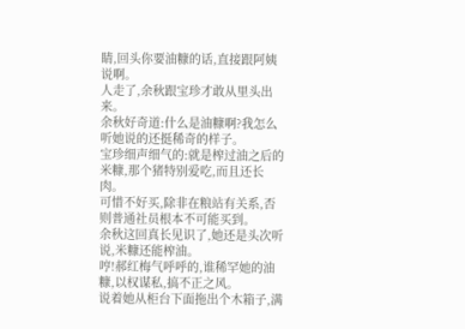睛,回头你要油糠的话,直接跟阿姨说啊。
人走了,余秋跟宝珍才敢从里头出来。
余秋好奇道:什么是油糠啊?我怎么听她说的还挺稀奇的样子。
宝珍细声细气的:就是榨过油之后的米糠,那个猪特别爱吃,而且还长肉。
可惜不好买,除非在粮站有关系,否则普通社员根本不可能买到。
余秋这回真长见识了,她还是头次听说,米糠还能榨油。
哼!郝红梅气呼呼的,谁稀罕她的油糠,以权谋私,搞不正之风。
说着她从柜台下面拖出个木箱子,满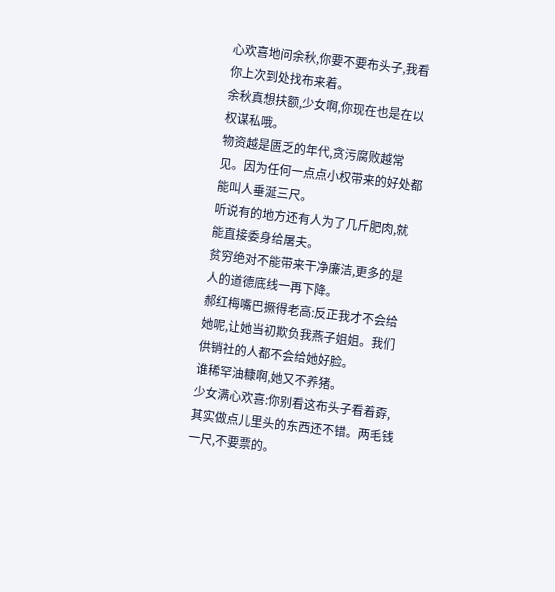心欢喜地问余秋,你要不要布头子,我看你上次到处找布来着。
余秋真想扶额,少女啊,你现在也是在以权谋私哦。
物资越是匮乏的年代,贪污腐败越常见。因为任何一点点小权带来的好处都能叫人垂涎三尺。
听说有的地方还有人为了几斤肥肉,就能直接委身给屠夫。
贫穷绝对不能带来干净廉洁,更多的是人的道德底线一再下降。
郝红梅嘴巴撅得老高:反正我才不会给她呢,让她当初欺负我燕子姐姐。我们供销社的人都不会给她好脸。
谁稀罕油糠啊,她又不养猪。
少女满心欢喜:你别看这布头子看着孬,其实做点儿里头的东西还不错。两毛钱一尺,不要票的。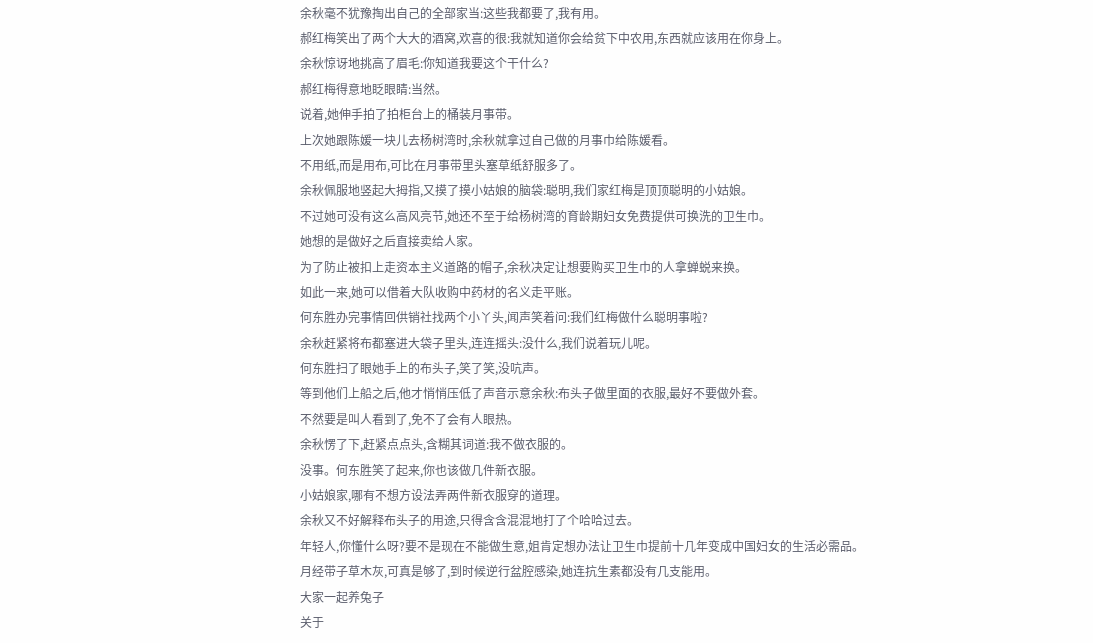余秋毫不犹豫掏出自己的全部家当:这些我都要了,我有用。
郝红梅笑出了两个大大的酒窝,欢喜的很:我就知道你会给贫下中农用,东西就应该用在你身上。
余秋惊讶地挑高了眉毛:你知道我要这个干什么?
郝红梅得意地眨眼睛:当然。
说着,她伸手拍了拍柜台上的桶装月事带。
上次她跟陈媛一块儿去杨树湾时,余秋就拿过自己做的月事巾给陈媛看。
不用纸,而是用布,可比在月事带里头塞草纸舒服多了。
余秋佩服地竖起大拇指,又摸了摸小姑娘的脑袋:聪明,我们家红梅是顶顶聪明的小姑娘。
不过她可没有这么高风亮节,她还不至于给杨树湾的育龄期妇女免费提供可换洗的卫生巾。
她想的是做好之后直接卖给人家。
为了防止被扣上走资本主义道路的帽子,余秋决定让想要购买卫生巾的人拿蝉蜕来换。
如此一来,她可以借着大队收购中药材的名义走平账。
何东胜办完事情回供销社找两个小丫头,闻声笑着问:我们红梅做什么聪明事啦?
余秋赶紧将布都塞进大袋子里头,连连摇头:没什么,我们说着玩儿呢。
何东胜扫了眼她手上的布头子,笑了笑,没吭声。
等到他们上船之后,他才悄悄压低了声音示意余秋:布头子做里面的衣服,最好不要做外套。
不然要是叫人看到了,免不了会有人眼热。
余秋愣了下,赶紧点点头,含糊其词道:我不做衣服的。
没事。何东胜笑了起来,你也该做几件新衣服。
小姑娘家,哪有不想方设法弄两件新衣服穿的道理。
余秋又不好解释布头子的用途,只得含含混混地打了个哈哈过去。
年轻人,你懂什么呀?要不是现在不能做生意,姐肯定想办法让卫生巾提前十几年变成中国妇女的生活必需品。
月经带子草木灰,可真是够了,到时候逆行盆腔感染,她连抗生素都没有几支能用。
大家一起养兔子
关于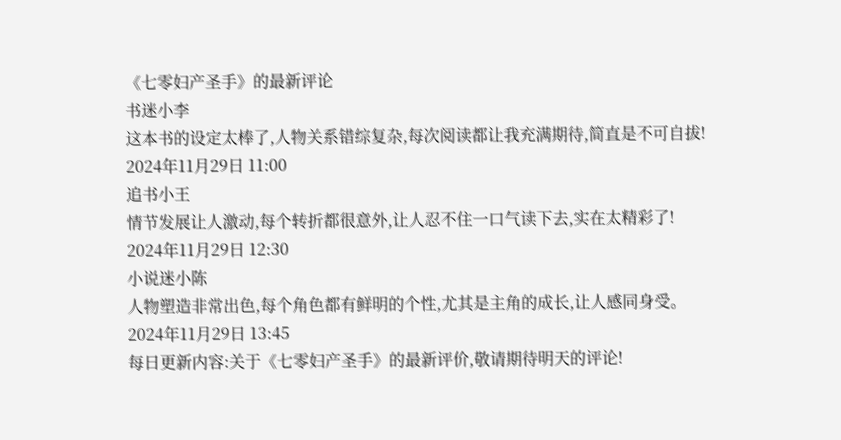《七零妇产圣手》的最新评论
书迷小李
这本书的设定太棒了,人物关系错综复杂,每次阅读都让我充满期待,简直是不可自拔!
2024年11月29日 11:00
追书小王
情节发展让人激动,每个转折都很意外,让人忍不住一口气读下去,实在太精彩了!
2024年11月29日 12:30
小说迷小陈
人物塑造非常出色,每个角色都有鲜明的个性,尤其是主角的成长,让人感同身受。
2024年11月29日 13:45
每日更新内容:关于《七零妇产圣手》的最新评价,敬请期待明天的评论!